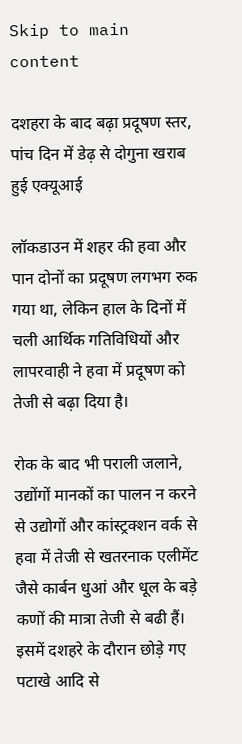Skip to main content

दशहरा के बाद बढ़ा प्रदूषण स्तर, पांच दिन में डेढ़ से दोगुना खराब हुई एक्यूआई

लॉकडाउन में शहर की हवा और पान दोनों का प्रदूषण लगभग रुक गया था, लेकिन हाल के दिनों में चली आर्थिक गतिविधियों और लापरवाही ने हवा में प्रदूषण को तेजी से बढ़ा दिया है।

रोक के बाद भी पराली जलाने, उद्योंगों मानकों का पालन न करने से उद्योगों और कांस्ट्रक्शन वर्क से हवा में तेजी से खतरनाक एलीमेंट जैसे कार्बन धुआं और धूल के बड़े कणों की मात्रा तेजी से बढी हैं। इसमें दशहरे के दौरान छोड़े गए पटाखे आदि से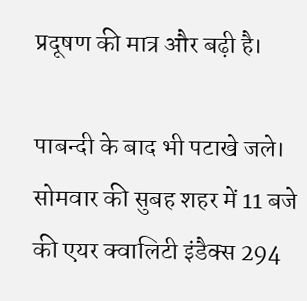प्रदूषण की मात्र और बढ़ी है।

पाबन्दी के बाद भी पटाखे जले। सोमवार की सुबह शहर में 11 बजे की एयर क्वालिटी इंडैक्स 294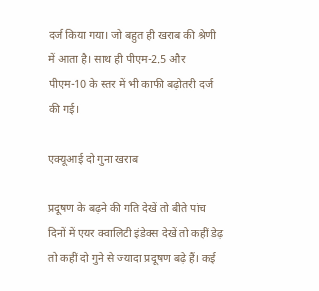दर्ज किया गया। जो बहुत ही खराब की श्रेणी में आता है। साथ ही पीएम-2.5 और पीएम-10 के स्तर में भी काफी बढ़ोतरी दर्ज की गई।

एक्यूआई दो गुना खराब

प्रदूषण के बढ़ने की गति देखें तो बीते पांच दिनों में एयर क्वालिटी इंडेक्स देखें तो कहीं डेढ़ तो कहीं दो गुने से ज्यादा प्रदूषण बढ़े हैं। कई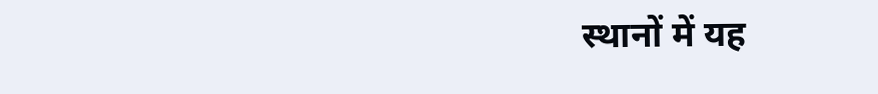स्थानों में यह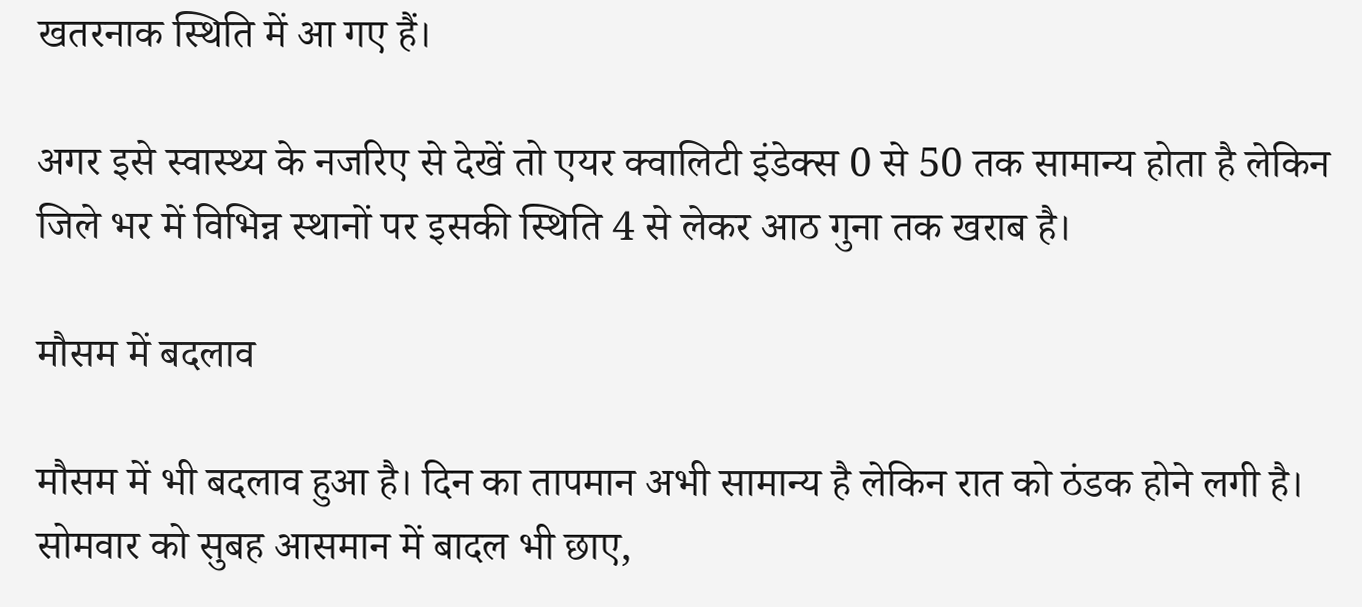खतरनाक स्थिति में आ गए हैं।

अगर इसे स्वास्थ्य के नजरिए से देखें तो एयर क्वालिटी इंडेक्स 0 से 50 तक सामान्य होता है लेकिन जिले भर में विभिन्न स्थानों पर इसकी स्थिति 4 से लेकर आठ गुना तक खराब है।

मौसम में बदलाव

मौसम में भी बदलाव हुआ है। दिन का तापमान अभी सामान्य है लेकिन रात को ठंडक होने लगी है। सोमवार को सुबह आसमान में बादल भी छाए,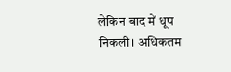लेकिन बाद में धूप निकली। अधिकतम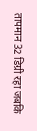तापमान 32 डिग्री रहा जबकि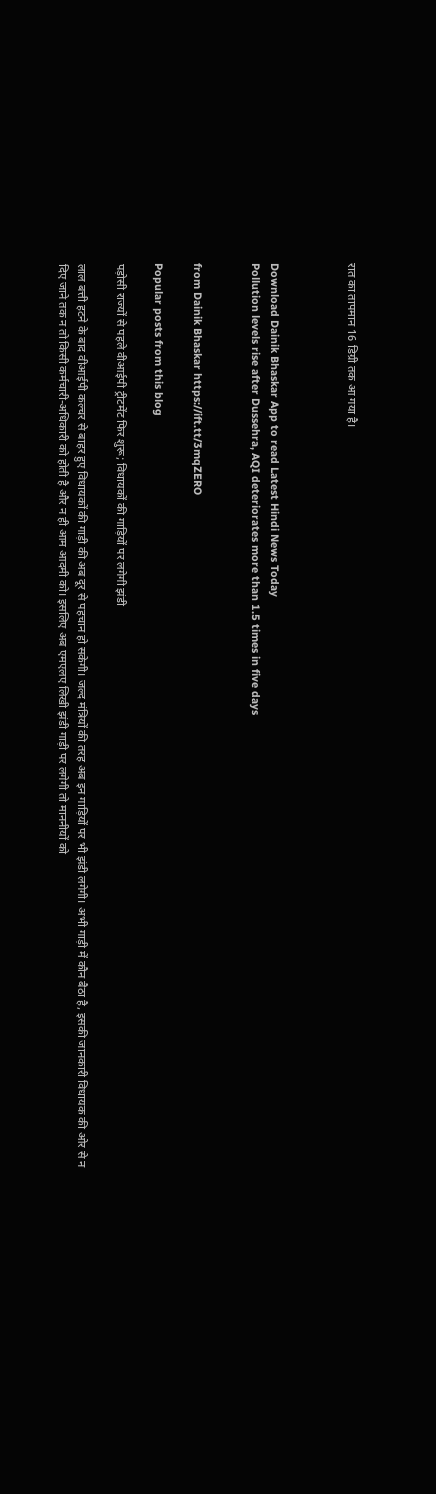रात का तापमान 16 डिग्री तक आ गया है।



Download Dainik Bhaskar App to read Latest Hindi News Today
Pollution levels rise after Dussehra, AQI deteriorates more than 1.5 times in five days


from Dainik Bhaskar https://ift.tt/3mqZERO

Popular posts from this blog

पड़ोसी राज्यों से पहले वीआईपी ट्रीटमेंट फिर शुरू; विधायकों की गाड़ियों पर लगेगी झंडी

लाल बत्ती हटने के बाद वीआईपी कल्चर से बाहर हुए विधायकों की गाड़ी की अब दूर से पहचान हो सकेगी। जल्द मंत्रियों की तरह अब इन गाड़ियों पर भी झंडी लगेगी। अभी गाड़ी में कौन बैठा है, इसकी जानकारी विधायक की ओर से न दिए जाने तक न तो किसी कर्मचारी-अधिकारी को होती है और न ही आम आदमी को। इसलिए अब एमएलए लिखी झंडी गाड़ी पर लगेगी तो माननीयों को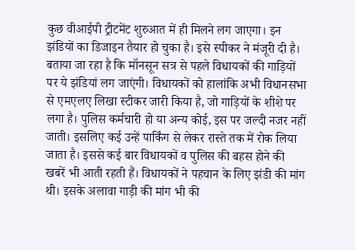कुछ वीआईपी ट्रीटमेंट शुरुआत में ही मिलने लग जाएगा। इन झंडियों का डिजाइन तैयार हो चुका है। इसे स्पीकर ने मंजूरी दी है। बताया जा रहा है कि मॉनसून सत्र से पहले विधायकों की गाड़ियों पर ये झंडियां लग जाएंगी। विधायकों को हालांकि अभी विधानसभा से एमएलए लिखा स्टीकर जारी किया है, जो गाड़ियों के शीशे पर लगा है। पुलिस कर्मचारी हो या अन्य कोई, इस पर जल्दी नजर नहीं जाती। इसलिए कई उन्हें पार्किंग से लेकर रास्ते तक में रोक लिया जाता है। इससे कई बार विधायकों व पुलिस की बहस होने की खबरें भी आती रहती हैं। विधायकों ने पहचान के लिए झंडी की मांग थी। इसके अलावा गाड़ी की मांग भी की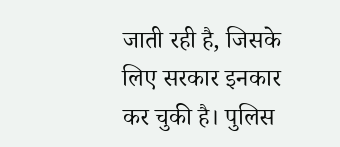जाती रही है, जिसके लिए सरकार इनकार कर चुकी है। पुलिस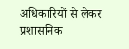अधिकारियों से लेकर प्रशासनिक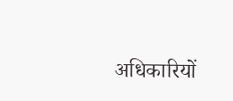अधिकारियों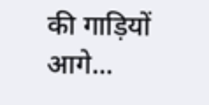की गाड़ियों आगे...